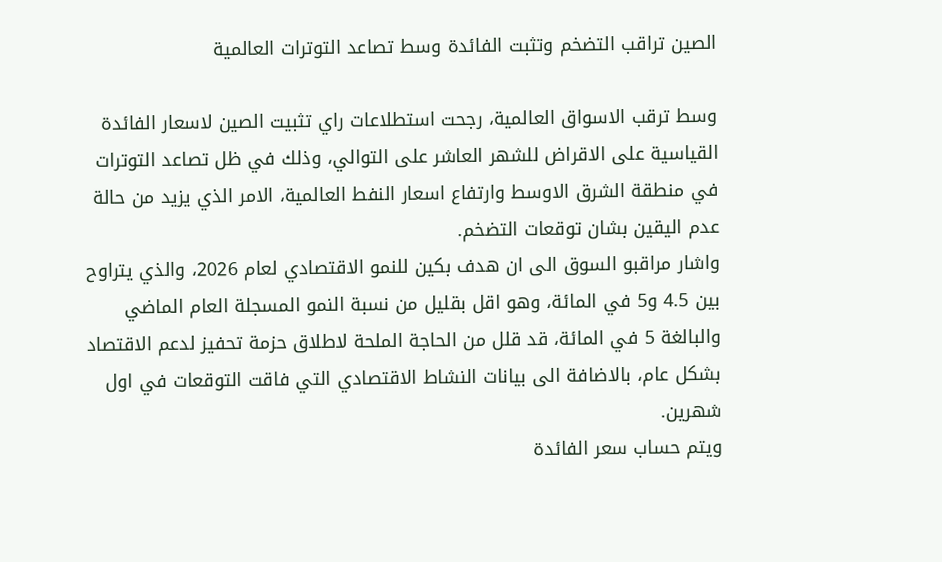الصين تراقب التضخم وتثبت الفائدة وسط تصاعد التوترات العالمية

وسط ترقب الاسواق العالمية، رجحت استطلاعات راي تثبيت الصين لاسعار الفائدة القياسية على الاقراض للشهر العاشر على التوالي، وذلك في ظل تصاعد التوترات في منطقة الشرق الاوسط وارتفاع اسعار النفط العالمية، الامر الذي يزيد من حالة عدم اليقين بشان توقعات التضخم.
واشار مراقبو السوق الى ان هدف بكين للنمو الاقتصادي لعام 2026، والذي يتراوح بين 4.5 و5 في المائة، وهو اقل بقليل من نسبة النمو المسجلة العام الماضي والبالغة 5 في المائة، قد قلل من الحاجة الملحة لاطلاق حزمة تحفيز لدعم الاقتصاد بشكل عام، بالاضافة الى بيانات النشاط الاقتصادي التي فاقت التوقعات في اول شهرين.
ويتم حساب سعر الفائدة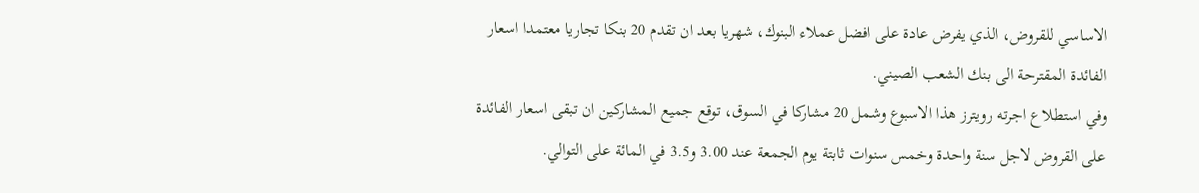الاساسي للقروض، الذي يفرض عادة على افضل عملاء البنوك، شهريا بعد ان تقدم 20 بنكا تجاريا معتمدا اسعار الفائدة المقترحة الى بنك الشعب الصيني.
وفي استطلاع اجرته رويترز هذا الاسبوع وشمل 20 مشاركا في السوق، توقع جميع المشاركين ان تبقى اسعار الفائدة على القروض لاجل سنة واحدة وخمس سنوات ثابتة يوم الجمعة عند 3.00 و3.5 في المائة على التوالي.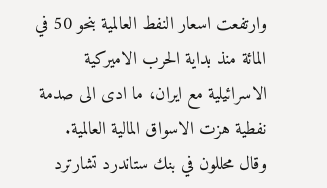وارتفعت اسعار النفط العالمية بنحو 50 في المائة منذ بداية الحرب الاميركية الاسرائيلية مع ايران، ما ادى الى صدمة نفطية هزت الاسواق المالية العالمية.
وقال محللون في بنك ستاندرد تشارترد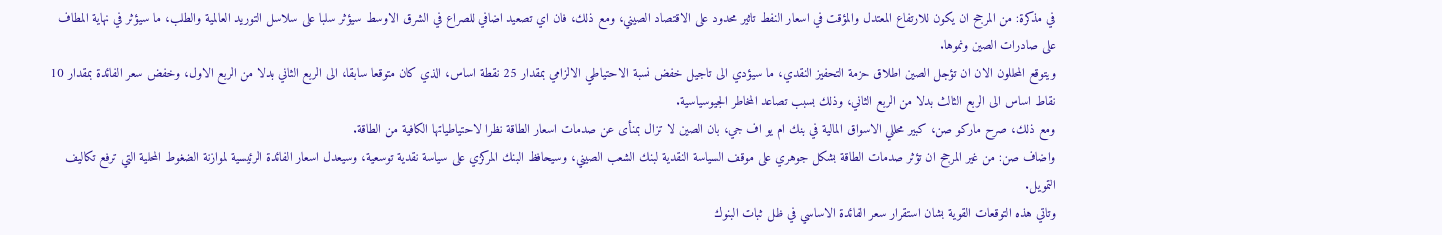في مذكرة: من المرجح ان يكون للارتفاع المعتدل والمؤقت في اسعار النفط تاثير محدود على الاقتصاد الصيني، ومع ذلك، فان اي تصعيد اضافي للصراع في الشرق الاوسط سيؤثر سلبا على سلاسل التوريد العالمية والطلب، ما سيؤثر في نهاية المطاف على صادرات الصين ونموها.
ويتوقع المحللون الان ان تؤجل الصين اطلاق حزمة التحفيز النقدي، ما سيؤدي الى تاجيل خفض نسبة الاحتياطي الالزامي بمقدار 25 نقطة اساس، الذي كان متوقعا سابقا، الى الربع الثاني بدلا من الربع الاول، وخفض سعر الفائدة بمقدار 10 نقاط اساس الى الربع الثالث بدلا من الربع الثاني، وذلك بسبب تصاعد المخاطر الجيوسياسية.
ومع ذلك، صرح ماركو صن، كبير محللي الاسواق المالية في بنك ام يو اف جي، بان الصين لا تزال بمنأى عن صدمات اسعار الطاقة نظرا لاحتياطياتها الكافية من الطاقة.
واضاف صن: من غير المرجح ان تؤثر صدمات الطاقة بشكل جوهري على موقف السياسة النقدية لبنك الشعب الصيني، وسيحافظ البنك المركزي على سياسة نقدية توسعية، وسيعدل اسعار الفائدة الرئيسية لموازنة الضغوط المحلية التي ترفع تكاليف التمويل.
وتاتي هذه التوقعات القوية بشان استقرار سعر الفائدة الاساسي في ظل ثبات البنوك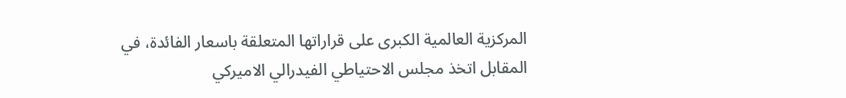المركزية العالمية الكبرى على قراراتها المتعلقة باسعار الفائدة، في المقابل اتخذ مجلس الاحتياطي الفيدرالي الاميركي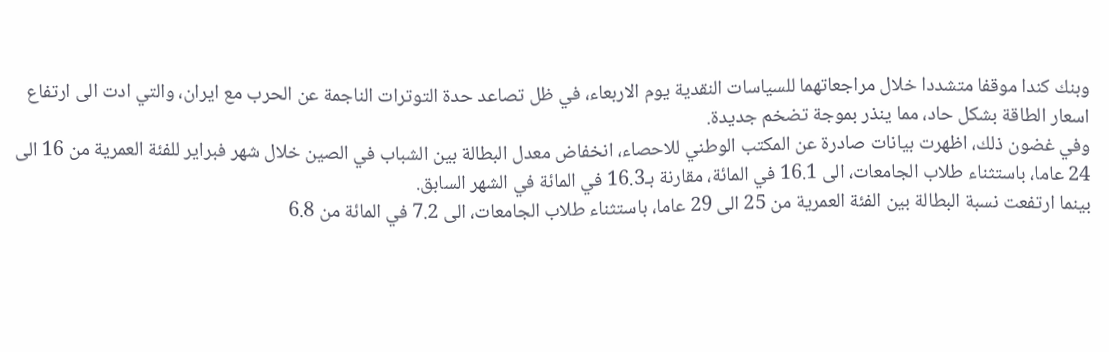وبنك كندا موقفا متشددا خلال مراجعاتهما للسياسات النقدية يوم الاربعاء، في ظل تصاعد حدة التوترات الناجمة عن الحرب مع ايران، والتي ادت الى ارتفاع اسعار الطاقة بشكل حاد، مما ينذر بموجة تضخم جديدة.
وفي غضون ذلك، اظهرت بيانات صادرة عن المكتب الوطني للاحصاء، انخفاض معدل البطالة بين الشباب في الصين خلال شهر فبراير للفئة العمرية من 16 الى 24 عاما، باستثناء طلاب الجامعات، الى 16.1 في المائة، مقارنة بـ16.3 في المائة في الشهر السابق.
بينما ارتفعت نسبة البطالة بين الفئة العمرية من 25 الى 29 عاما، باستثناء طلاب الجامعات، الى 7.2 في المائة من 6.8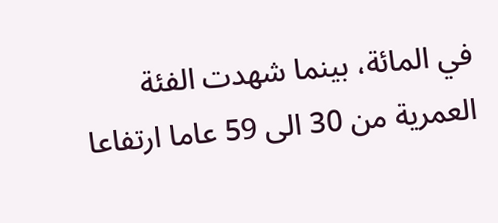في المائة، بينما شهدت الفئة العمرية من 30 الى 59 عاما ارتفاعا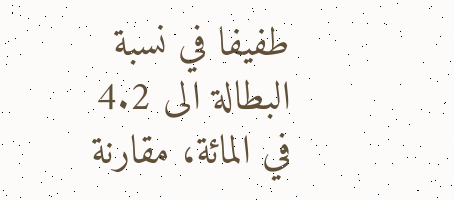طفيفا في نسبة البطالة الى 4.2 في المائة، مقارنة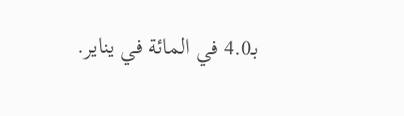بـ4.0 في المائة في يناير.